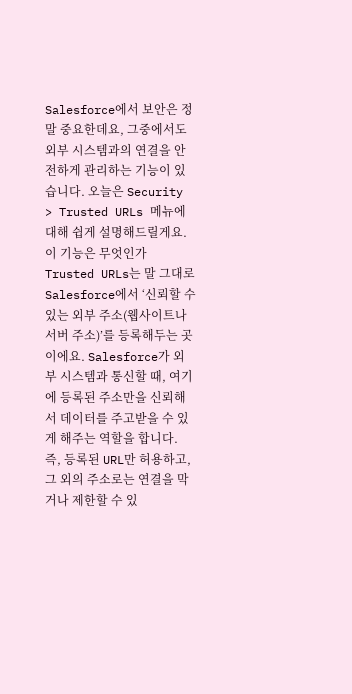Salesforce에서 보안은 정말 중요한데요, 그중에서도 외부 시스템과의 연결을 안전하게 관리하는 기능이 있습니다. 오늘은 Security > Trusted URLs 메뉴에 대해 쉽게 설명해드릴게요.
이 기능은 무엇인가
Trusted URLs는 말 그대로 Salesforce에서 ‘신뢰할 수 있는 외부 주소(웹사이트나 서버 주소)’를 등록해두는 곳이에요. Salesforce가 외부 시스템과 통신할 때, 여기에 등록된 주소만을 신뢰해서 데이터를 주고받을 수 있게 해주는 역할을 합니다. 즉, 등록된 URL만 허용하고, 그 외의 주소로는 연결을 막거나 제한할 수 있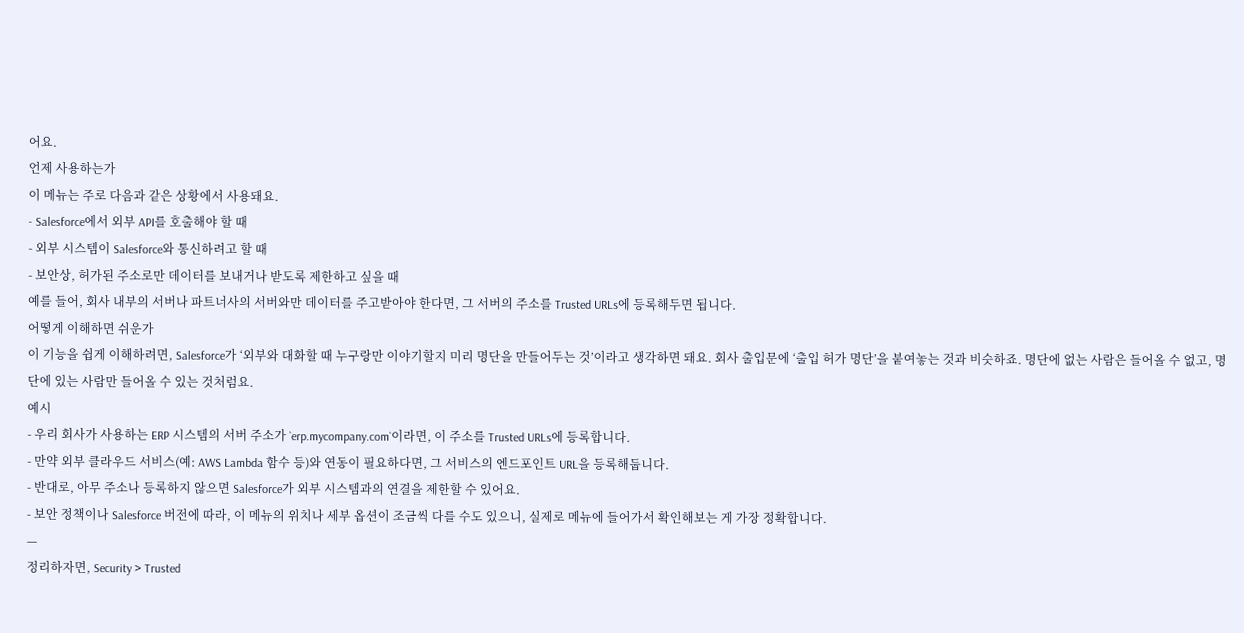어요.
언제 사용하는가
이 메뉴는 주로 다음과 같은 상황에서 사용돼요.
- Salesforce에서 외부 API를 호출해야 할 때
- 외부 시스템이 Salesforce와 통신하려고 할 때
- 보안상, 허가된 주소로만 데이터를 보내거나 받도록 제한하고 싶을 때
예를 들어, 회사 내부의 서버나 파트너사의 서버와만 데이터를 주고받아야 한다면, 그 서버의 주소를 Trusted URLs에 등록해두면 됩니다.
어떻게 이해하면 쉬운가
이 기능을 쉽게 이해하려면, Salesforce가 ‘외부와 대화할 때 누구랑만 이야기할지 미리 명단을 만들어두는 것’이라고 생각하면 돼요. 회사 출입문에 ‘출입 허가 명단’을 붙여놓는 것과 비슷하죠. 명단에 없는 사람은 들어올 수 없고, 명단에 있는 사람만 들어올 수 있는 것처럼요.
예시
- 우리 회사가 사용하는 ERP 시스템의 서버 주소가 `erp.mycompany.com`이라면, 이 주소를 Trusted URLs에 등록합니다.
- 만약 외부 클라우드 서비스(예: AWS Lambda 함수 등)와 연동이 필요하다면, 그 서비스의 엔드포인트 URL을 등록해둡니다.
- 반대로, 아무 주소나 등록하지 않으면 Salesforce가 외부 시스템과의 연결을 제한할 수 있어요.
- 보안 정책이나 Salesforce 버전에 따라, 이 메뉴의 위치나 세부 옵션이 조금씩 다를 수도 있으니, 실제로 메뉴에 들어가서 확인해보는 게 가장 정확합니다.
—
정리하자면, Security > Trusted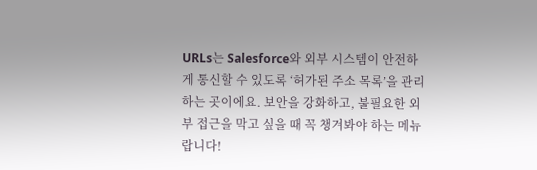URLs는 Salesforce와 외부 시스템이 안전하게 통신할 수 있도록 ‘허가된 주소 목록’을 관리하는 곳이에요. 보안을 강화하고, 불필요한 외부 접근을 막고 싶을 때 꼭 챙겨봐야 하는 메뉴랍니다!